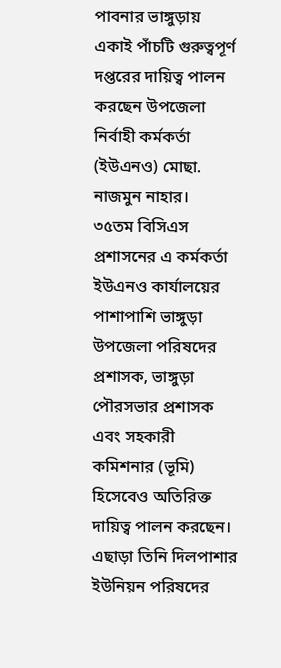পাবনার ভাঙ্গুড়ায় একাই পাঁচটি গুরুত্বপূর্ণ দপ্তরের দায়িত্ব পালন করছেন উপজেলা নির্বাহী কর্মকর্তা (ইউএনও) মোছা. নাজমুন নাহার।
৩৫তম বিসিএস প্রশাসনের এ কর্মকর্তা ইউএনও কার্যালয়ের পাশাপাশি ভাঙ্গুড়া উপজেলা পরিষদের প্রশাসক, ভাঙ্গুড়া পৌরসভার প্রশাসক এবং সহকারী কমিশনার (ভূমি) হিসেবেও অতিরিক্ত দায়িত্ব পালন করছেন। এছাড়া তিনি দিলপাশার ইউনিয়ন পরিষদের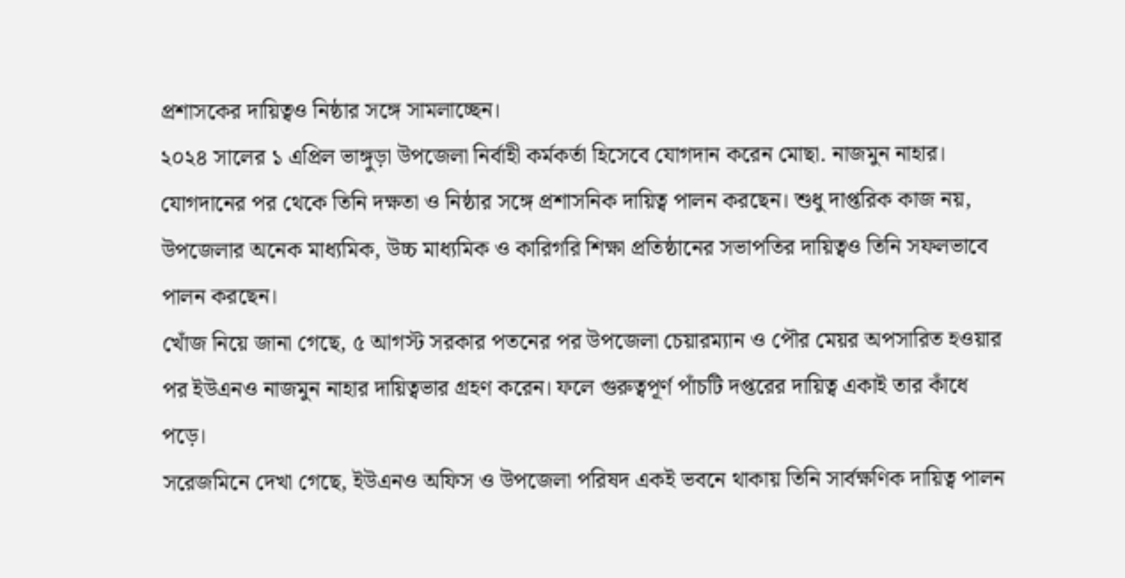প্রশাসকের দায়িত্বও নিষ্ঠার সঙ্গে সামলাচ্ছেন।
২০২৪ সালের ১ এপ্রিল ভাঙ্গুড়া উপজেলা নির্বাহী কর্মকর্তা হিসেবে যোগদান করেন মোছা. নাজমুন নাহার। যোগদানের পর থেকে তিনি দক্ষতা ও নিষ্ঠার সঙ্গে প্রশাসনিক দায়িত্ব পালন করছেন। শুধু দাপ্তরিক কাজ নয়, উপজেলার অনেক মাধ্যমিক, উচ্চ মাধ্যমিক ও কারিগরি শিক্ষা প্রতিষ্ঠানের সভাপতির দায়িত্বও তিনি সফলভাবে পালন করছেন।
খোঁজ নিয়ে জানা গেছে, ৫ আগস্ট সরকার পতনের পর উপজেলা চেয়ারম্যান ও পৌর মেয়র অপসারিত হওয়ার পর ইউএনও নাজমুন নাহার দায়িত্বভার গ্রহণ করেন। ফলে গুরুত্বপূর্ণ পাঁচটি দপ্তরের দায়িত্ব একাই তার কাঁধে পড়ে।
সরেজমিনে দেখা গেছে, ইউএনও অফিস ও উপজেলা পরিষদ একই ভবনে থাকায় তিনি সার্বক্ষণিক দায়িত্ব পালন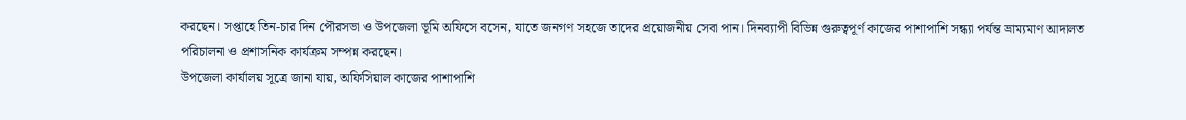করছেন। সপ্তাহে তিন-চার দিন পৌরসভা ও উপজেলা ভূমি অফিসে বসেন, যাতে জনগণ সহজে তাদের প্রয়োজনীয় সেবা পান। দিনব্যাপী বিভিন্ন গুরুত্বপূর্ণ কাজের পাশাপাশি সন্ধ্যা পর্যন্ত ভ্রাম্যমাণ আদালত পরিচালনা ও প্রশাসনিক কার্যক্রম সম্পন্ন করছেন।
উপজেলা কার্যালয় সূত্রে জানা যায়, অফিসিয়াল কাজের পাশাপাশি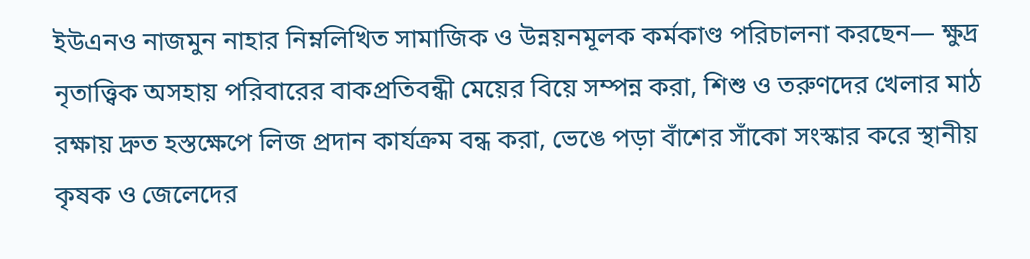ইউএনও নাজমুন নাহার নিম্নলিখিত সামাজিক ও উন্নয়নমূলক কর্মকাণ্ড পরিচালনা করছেন— ক্ষুদ্র নৃতাত্ত্বিক অসহায় পরিবারের বাকপ্রতিবন্ধী মেয়ের বিয়ে সম্পন্ন করা, শিশু ও তরুণদের খেলার মাঠ রক্ষায় দ্রুত হস্তক্ষেপে লিজ প্রদান কার্যক্রম বন্ধ করা, ভেঙে পড়া বাঁশের সাঁকো সংস্কার করে স্থানীয় কৃষক ও জেলেদের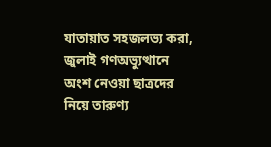যাতায়াত সহজলভ্য করা, জুলাই গণঅভ্যুত্থানে অংশ নেওয়া ছাত্রদের নিয়ে তারুণ্য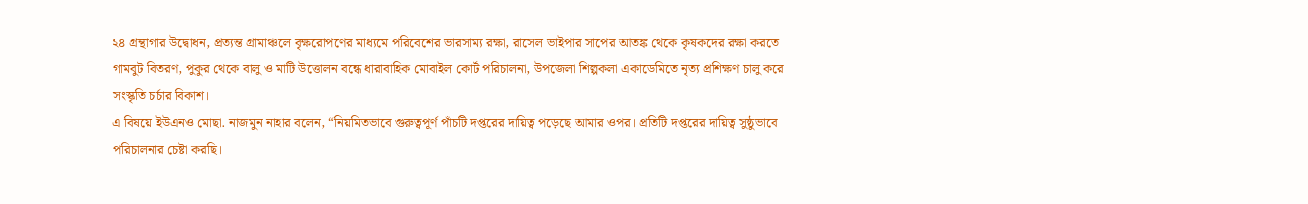২৪ গ্রন্থাগার উদ্বোধন, প্রত্যন্ত গ্রামাঞ্চলে বৃক্ষরোপণের মাধ্যমে পরিবেশের ভারসাম্য রক্ষা, রাসেল ভাইপার সাপের আতঙ্ক থেকে কৃষকদের রক্ষা করতে গামবুট বিতরণ, পুকুর থেকে বালু ও মাটি উত্তোলন বন্ধে ধারাবাহিক মোবাইল কোর্ট পরিচালনা, উপজেলা শিল্পকলা একাডেমিতে নৃত্য প্রশিক্ষণ চালু করে সংস্কৃতি চর্চার বিকাশ।
এ বিষয়ে ইউএনও মোছা. নাজমুন নাহার বলেন, “নিয়মিতভাবে গুরুত্বপূর্ণ পাঁচটি দপ্তরের দায়িত্ব পড়েছে আমার ওপর। প্রতিটি দপ্তরের দায়িত্ব সুষ্ঠুভাবে পরিচালনার চেষ্টা করছি।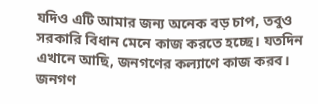যদিও এটি আমার জন্য অনেক বড় চাপ, তবুও সরকারি বিধান মেনে কাজ করতে হচ্ছে। যতদিন এখানে আছি, জনগণের কল্যাণে কাজ করব। জনগণ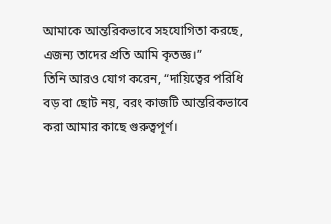আমাকে আন্তরিকভাবে সহযোগিতা করছে, এজন্য তাদের প্রতি আমি কৃতজ্ঞ।”
তিনি আরও যোগ করেন, “দায়িত্বের পরিধি বড় বা ছোট নয়, বরং কাজটি আন্তরিকভাবে করা আমার কাছে গুরুত্বপূর্ণ।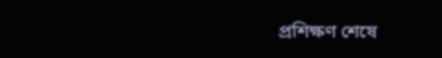প্রশিক্ষণ শেষে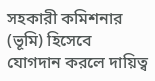সহকারী কমিশনার (ভূমি) হিসেবে যোগদান করলে দায়িত্ব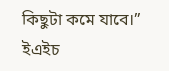কিছুটা কমে যাবে।”
ইএইচ